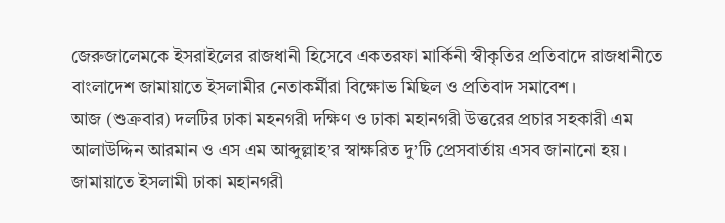জেরুজালেমকে ইসরাইলের রাজধানী হিসেবে একতরফা মার্কিনী স্বীকৃতির প্রতিবাদে রাজধানীতে বাংলাদেশ জামায়াতে ইসলামীর নেতাকর্মীরা বিক্ষোভ মিছিল ও প্রতিবাদ সমাবেশ।
আজ (শুক্রবার) দলটির ঢাকা মহনগরী দক্ষিণ ও ঢাকা মহানগরী উত্তরের প্রচার সহকারী এম আলাউদ্দিন আরমান ও এস এম আব্দুল্লাহ’র স্বাক্ষরিত দু’টি প্রেসবার্তায় এসব জানানো হয়।
জামায়াতে ইসলামী ঢাকা মহানগরী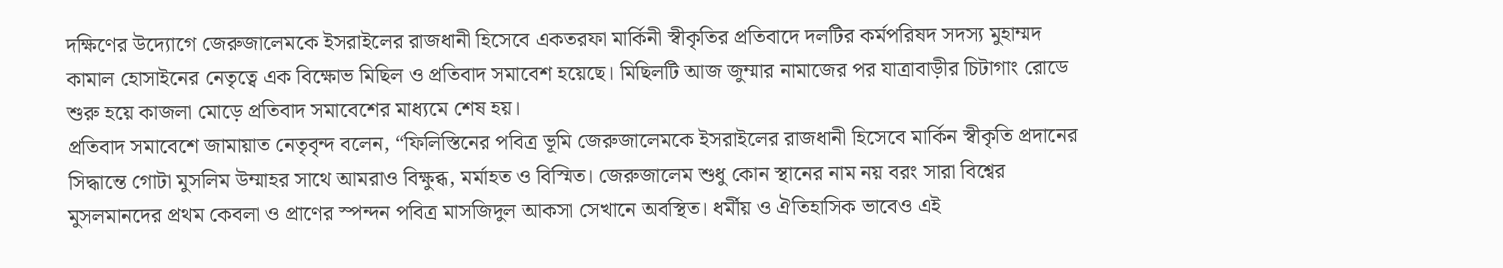দক্ষিণের উদ্যোগে জেরুজালেমকে ইসরাইলের রাজধানী হিসেবে একতরফা মার্কিনী স্বীকৃতির প্রতিবাদে দলটির কর্মপরিষদ সদস্য মুহাম্মদ কামাল হোসাইনের নেতৃত্বে এক বিক্ষোভ মিছিল ও প্রতিবাদ সমাবেশ হয়েছে। মিছিলটি আজ জুম্মার নামাজের পর যাত্রাবাড়ীর চিটাগাং রোডে শুরু হয়ে কাজলা মোড়ে প্রতিবাদ সমাবেশের মাধ্যমে শেষ হয়।
প্রতিবাদ সমাবেশে জামায়াত নেতৃবৃন্দ বলেন, “ফিলিস্তিনের পবিত্র ভূমি জেরুজালেমকে ইসরাইলের রাজধানী হিসেবে মার্কিন স্বীকৃতি প্রদানের সিদ্ধান্তে গোটা মুসলিম উম্মাহর সাথে আমরাও বিক্ষুব্ধ, মর্মাহত ও বিস্মিত। জেরুজালেম শুধু কোন স্থানের নাম নয় বরং সারা বিশ্বের মুসলমানদের প্রথম কেবলা ও প্রাণের স্পন্দন পবিত্র মাসজিদুল আকসা সেখানে অবস্থিত। ধর্মীয় ও ঐতিহাসিক ভাবেও এই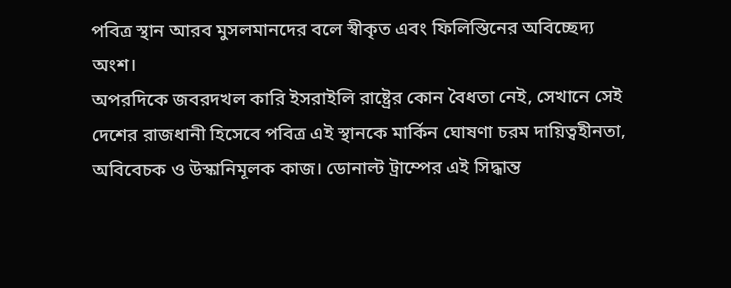পবিত্র স্থান আরব মুসলমানদের বলে স্বীকৃত এবং ফিলিস্তিনের অবিচ্ছেদ্য অংশ।
অপরদিকে জবরদখল কারি ইসরাইলি রাষ্ট্রের কোন বৈধতা নেই, সেখানে সেই দেশের রাজধানী হিসেবে পবিত্র এই স্থানকে মার্কিন ঘোষণা চরম দায়িত্বহীনতা, অবিবেচক ও উস্কানিমূলক কাজ। ডোনাল্ট ট্রাম্পের এই সিদ্ধান্ত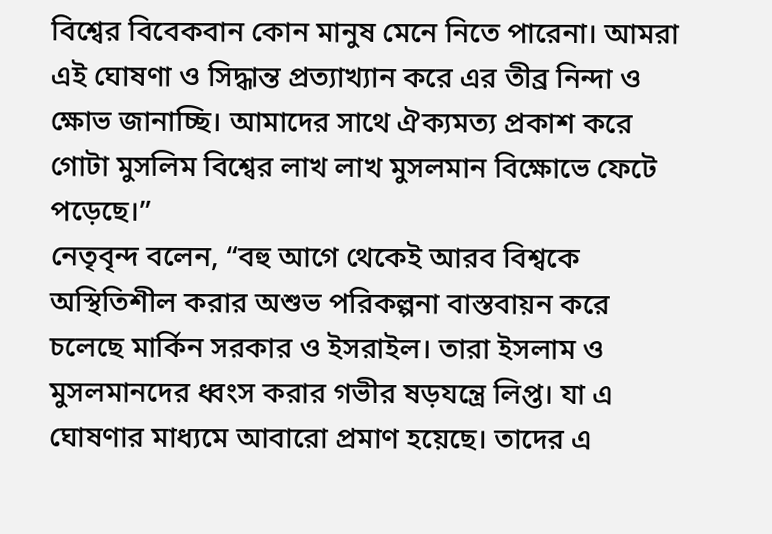বিশ্বের বিবেকবান কোন মানুষ মেনে নিতে পারেনা। আমরা এই ঘোষণা ও সিদ্ধান্ত প্রত্যাখ্যান করে এর তীব্র নিন্দা ও ক্ষোভ জানাচ্ছি। আমাদের সাথে ঐক্যমত্য প্রকাশ করে গোটা মুসলিম বিশ্বের লাখ লাখ মুসলমান বিক্ষোভে ফেটে পড়েছে।”
নেতৃবৃন্দ বলেন, “বহু আগে থেকেই আরব বিশ্বকে অস্থিতিশীল করার অশুভ পরিকল্পনা বাস্তবায়ন করে চলেছে মার্কিন সরকার ও ইসরাইল। তারা ইসলাম ও মুসলমানদের ধ্বংস করার গভীর ষড়যন্ত্রে লিপ্ত। যা এ ঘোষণার মাধ্যমে আবারো প্রমাণ হয়েছে। তাদের এ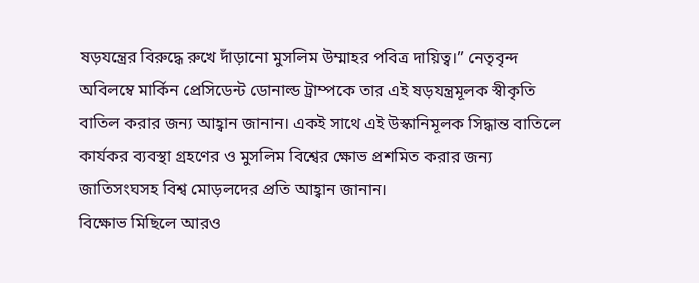ষড়যন্ত্রের বিরুদ্ধে রুখে দাঁড়ানো মুসলিম উম্মাহর পবিত্র দায়িত্ব।” নেতৃবৃন্দ অবিলম্বে মার্কিন প্রেসিডেন্ট ডোনাল্ড ট্রাম্পকে তার এই ষড়যন্ত্রমূলক স্বীকৃতি বাতিল করার জন্য আহ্বান জানান। একই সাথে এই উস্কানিমূলক সিদ্ধান্ত বাতিলে কার্যকর ব্যবস্থা গ্রহণের ও মুসলিম বিশ্বের ক্ষোভ প্রশমিত করার জন্য জাতিসংঘসহ বিশ্ব মোড়লদের প্রতি আহ্বান জানান।
বিক্ষোভ মিছিলে আরও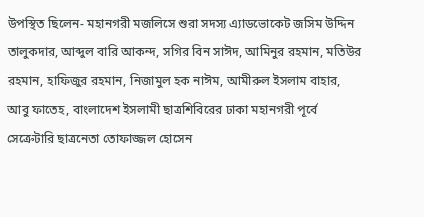উপস্থিত ছিলেন- মহানগরী মজলিসে শুরা সদস্য এ্যাডভোকেট জসিম উদ্দিন তালুকদার, আব্দুল বারি আকন্দ, সগির বিন সাঈদ, আমিনুর রহমান, মতিউর রহমান, হাফিজুর রহমান, নিজামুল হক নাঈম, আমীরুল ইসলাম বাহার, আবু ফাতেহ, বাংলাদেশ ইসলামী ছাত্রশিবিরের ঢাকা মহানগরী পূর্বে সেক্রেটারি ছাত্রনেতা তোফাজ্জল হোসেন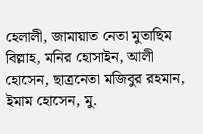হেলালী, জামায়াত নেতা মুতাছিম বিল্লাহ, মনির হোসাইন, আলী হোসেন, ছাত্রনেতা মজিবুর রহমান, ইমাম হোসেন, মু.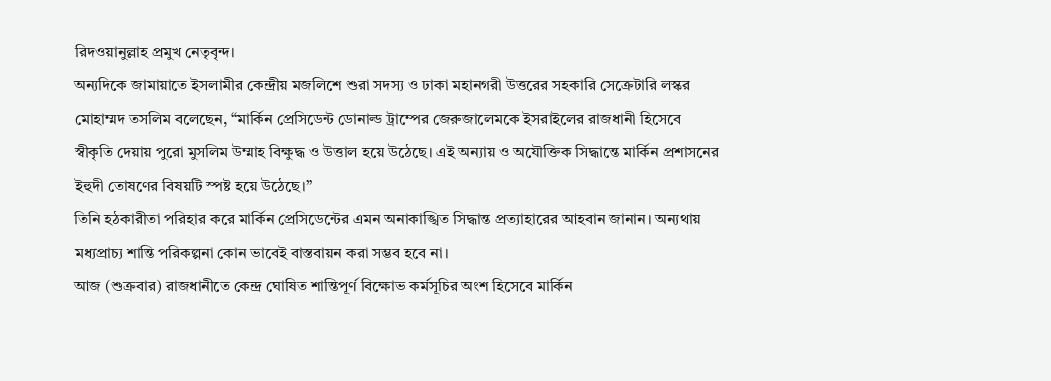রিদওয়ানুল্লাহ প্রমুখ নেতৃবৃন্দ।
অন্যদিকে জামায়াতে ইসলামীর কেন্দ্রীয় মজলিশে শুরা সদস্য ও ঢাকা মহানগরী উত্তরের সহকারি সেক্রেটারি লস্কর মোহাম্মদ তসলিম বলেছেন, “মার্কিন প্রেসিডেন্ট ডোনাল্ড ট্রাম্পের জেরুজালেমকে ইসরাইলের রাজধানী হিসেবে স্বীকৃতি দেয়ায় পুরো মুসলিম উম্মাহ বিক্ষুদ্ধ ও উত্তাল হয়ে উঠেছে। এই অন্যায় ও অযৌক্তিক সিদ্ধান্তে মার্কিন প্রশাসনের ইহুদী তোষণের বিষয়টি স্পষ্ট হয়ে উঠেছে।”
তিনি হঠকারীতা পরিহার করে মার্কিন প্রেসিডেন্টের এমন অনাকাঙ্খিত সিদ্ধান্ত প্রত্যাহারের আহবান জানান। অন্যথায় মধ্যপ্রাচ্য শান্তি পরিকল্পনা কোন ভাবেই বাস্তবায়ন করা সম্ভব হবে না।
আজ (শুক্রবার) রাজধানীতে কেন্দ্র ঘোষিত শান্তিপূর্ণ বিক্ষোভ কর্মসূচির অংশ হিসেবে মার্কিন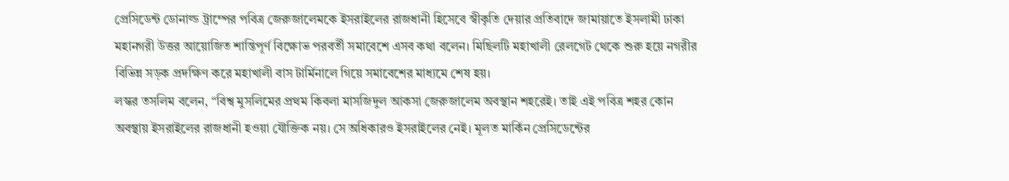প্রেসিডেন্ট ডোনাল্ড ট্রাম্পের পবিত্র জেরুজালেমকে ইসরাইলের রাজধানী হিসেবে স্বীকৃতি দেয়ার প্রতিবাদে জামায়াতে ইসলামী ঢাকা মহানগরী উত্তর আয়োজিত শান্তিপূর্ণ বিক্ষোভ পরবর্তী সমাবেশে এসব কথা বলেন। মিছিলটি মহাখালী রেলগেট থেকে শুরু হয়ে নগরীর বিভিন্ন সড়ক প্রদক্ষিণ করে মহাখালী বাস টার্মিনালে গিয়ে সমাবেশের মাধ্যমে শেষ হয়।
লস্কর তসলিম বলেন, “বিশ্ব মুসলিমের প্রথম কিবলা মাসজিদুল আকসা জেরুজালেম অবস্থান শহরেই। তাই এই পবিত্র শহর কোন অবস্থায় ইসরাইলের রাজধানী হওয়া যৌক্তিক নয়। সে অধিকারও ইসরাইলের নেই। মূলত মার্কিন প্রেসিডেন্টের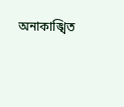অনাকাঙ্খিত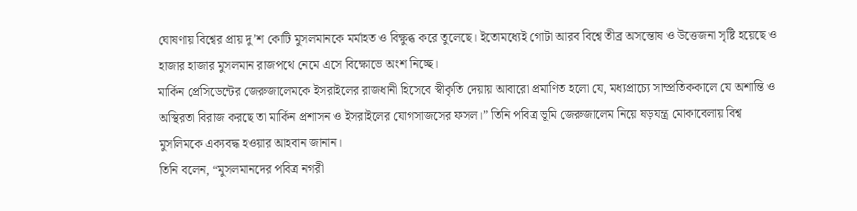ঘোষণায় বিশ্বের প্রায় দু’শ কোটি মুসলমানকে মর্মাহত ও বিক্ষুব্ধ করে তুলেছে। ইতোমধ্যেই গোটা আরব বিশ্বে তীব্র অসন্তোষ ও উত্তেজনা সৃষ্টি হয়েছে ও হাজার হাজার মুসলমান রাজপথে নেমে এসে বিক্ষোভে অংশ নিচ্ছে।
মার্কিন প্রেসিডেন্টের জেরুজালেমকে ইসরাইলের রাজধানী হিসেবে স্বীকৃতি দেয়ায় আবারো প্রমাণিত হলো যে, মধ্যপ্রাচ্যে সাম্প্রতিককালে যে অশান্তি ও অস্থিরতা বিরাজ করছে তা মার্কিন প্রশাসন ও ইসরাইলের যোগসাজসের ফসল।” তিনি পবিত্র ভূমি জেরুজালেম নিয়ে ষড়যন্ত্র মোকাবেলায় বিশ্ব মুসলিমকে এক্যবদ্ধ হওয়ার আহবান জানান।
তিনি বলেন, “মুসলমানদের পবিত্র নগরী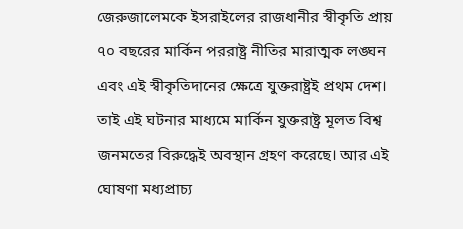জেরুজালেমকে ইসরাইলের রাজধানীর স্বীকৃতি প্রায় ৭০ বছরের মার্কিন পররাষ্ট্র নীতির মারাত্মক লঙ্ঘন এবং এই স্বীকৃতিদানের ক্ষেত্রে যুক্তরাষ্ট্রই প্রথম দেশ। তাই এই ঘটনার মাধ্যমে মার্কিন যুক্তরাষ্ট্র মূলত বিশ্ব জনমতের বিরুদ্ধেই অবস্থান গ্রহণ করেছে। আর এই ঘোষণা মধ্যপ্রাচ্য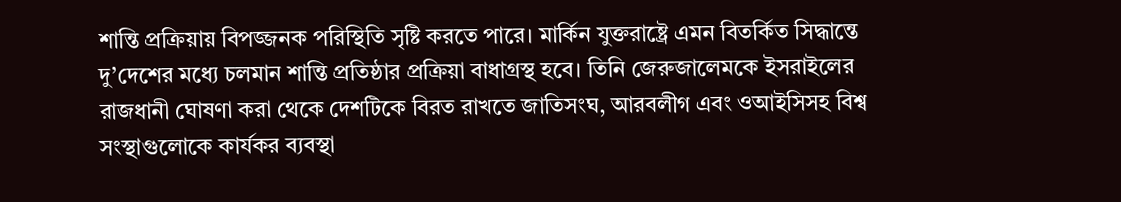শান্তি প্রক্রিয়ায় বিপজ্জনক পরিস্থিতি সৃষ্টি করতে পারে। মার্কিন যুক্তরাষ্ট্রে এমন বিতর্কিত সিদ্ধান্তে দু’দেশের মধ্যে চলমান শান্তি প্রতিষ্ঠার প্রক্রিয়া বাধাগ্রস্থ হবে। তিনি জেরুজালেমকে ইসরাইলের রাজধানী ঘোষণা করা থেকে দেশটিকে বিরত রাখতে জাতিসংঘ, আরবলীগ এবং ওআইসিসহ বিশ্ব সংস্থাগুলোকে কার্যকর ব্যবস্থা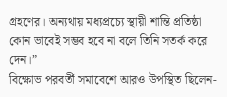গ্রহণের। অন্যথায় মধ্যপ্রচ্যে স্থায়ী শান্তি প্রতিষ্ঠা কোন ভাবেই সম্ভব হবে না বলে তিনি সতর্ক করে দেন।”
বিক্ষোভ পরবর্তী সমাবেশে আরও উপস্থিত ছিলেন-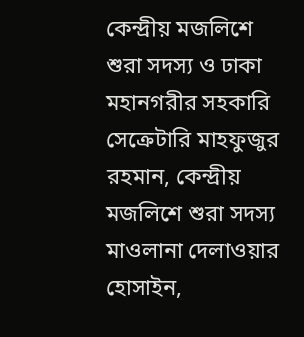কেন্দ্রীয় মজলিশে শুরা সদস্য ও ঢাকা মহানগরীর সহকারি সেক্রেটারি মাহফুজুর রহমান, কেন্দ্রীয় মজলিশে শুরা সদস্য মাওলানা দেলাওয়ার হোসাইন,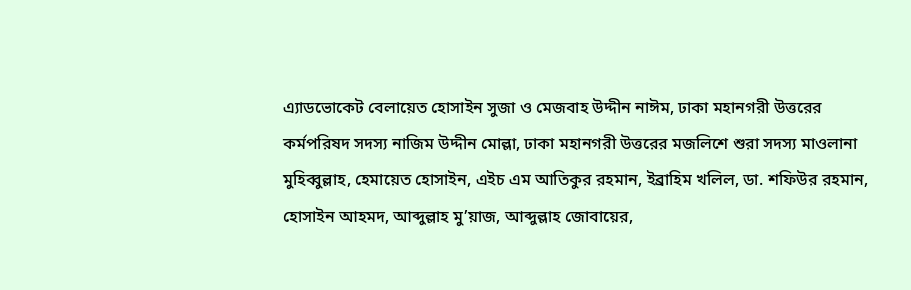এ্যাডভোকেট বেলায়েত হোসাইন সুজা ও মেজবাহ উদ্দীন নাঈম, ঢাকা মহানগরী উত্তরের কর্মপরিষদ সদস্য নাজিম উদ্দীন মোল্লা, ঢাকা মহানগরী উত্তরের মজলিশে শুরা সদস্য মাওলানা মুহিব্বুল্লাহ, হেমায়েত হোসাইন, এইচ এম আতিকুর রহমান, ইব্রাহিম খলিল, ডা. শফিউর রহমান, হোসাইন আহমদ, আব্দুল্লাহ মু’য়াজ, আব্দুল্লাহ জোবায়ের,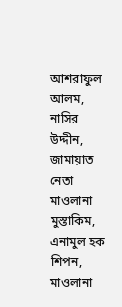আশরাফুল আলম, নাসির উদ্দীন, জামায়াত নেতা মাওলানা মুস্তাকিম, এনামুল হক শিপন, মাওলানা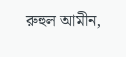রুহুল আমীন,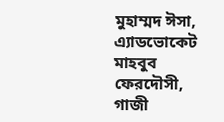মুহাম্মদ ঈসা, এ্যাডভোকেট মাহবুব ফেরদৌসী, গাজী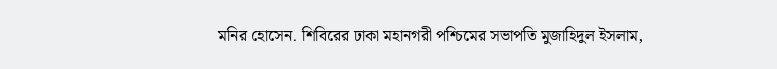মনির হোসেন. শিবিরের ঢাকা মহানগরী পশ্চিমের সভাপতি মুজাহিদুল ইসলাম,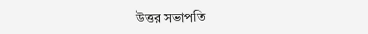উত্তর সভাপতি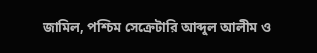জামিল, পশ্চিম সেক্রেটারি আব্দুল আলীম ও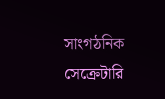সাংগঠনিক সেক্রেটারি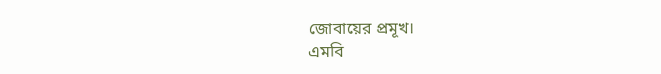জোবায়ের প্রমূখ।
এমবি